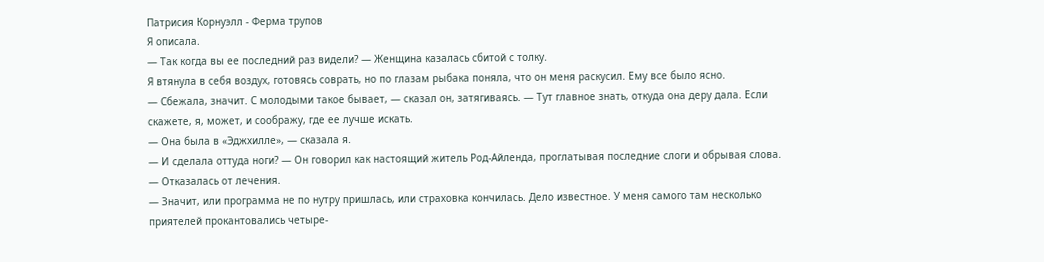Патрисия Корнуэлл - Ферма трупов
Я описала.
— Так когда вы ее последний раз видели? — Женщина казалась сбитой с толку.
Я втянула в себя воздух, готовясь соврать, но по глазам рыбака поняла, что он меня раскусил. Ему все было ясно.
— Сбежала, значит. С молодыми такое бывает, — сказал он, затягиваясь. — Тут главное знать, откуда она деру дала. Если скажете, я, может, и соображу, где ее лучше искать.
— Она была в «Эджхилле», — сказала я.
— И сделала оттуда ноги? — Он говорил как настоящий житель Род-Айленда, проглатывая последние слоги и обрывая слова.
— Отказалась от лечения.
— Значит, или программа не по нутру пришлась, или страховка кончилась. Дело известное. У меня самого там несколько приятелей прокантовались четыре-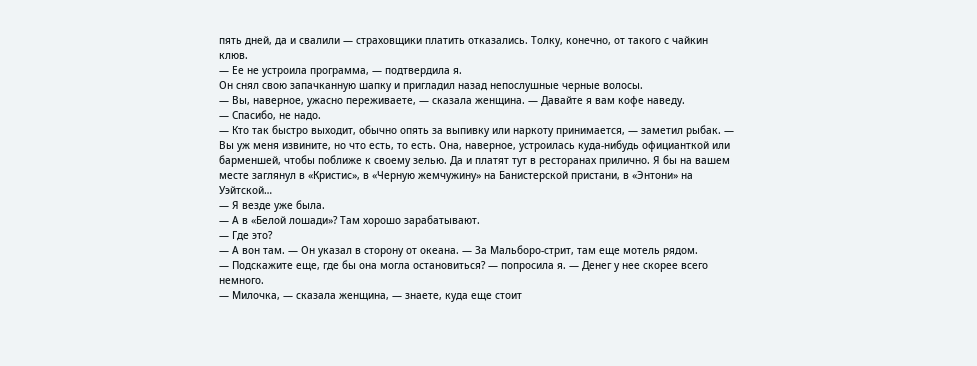пять дней, да и свалили — страховщики платить отказались. Толку, конечно, от такого с чайкин клюв.
— Ее не устроила программа, — подтвердила я.
Он снял свою запачканную шапку и пригладил назад непослушные черные волосы.
— Вы, наверное, ужасно переживаете, — сказала женщина. — Давайте я вам кофе наведу.
— Спасибо, не надо.
— Кто так быстро выходит, обычно опять за выпивку или наркоту принимается, — заметил рыбак. — Вы уж меня извините, но что есть, то есть. Она, наверное, устроилась куда-нибудь официанткой или барменшей, чтобы поближе к своему зелью. Да и платят тут в ресторанах прилично. Я бы на вашем месте заглянул в «Кристис», в «Черную жемчужину» на Банистерской пристани, в «Энтони» на Уэйтской…
— Я везде уже была.
— А в «Белой лошади»? Там хорошо зарабатывают.
— Где это?
— А вон там. — Он указал в сторону от океана. — За Мальборо-стрит, там еще мотель рядом.
— Подскажите еще, где бы она могла остановиться? — попросила я. — Денег у нее скорее всего немного.
— Милочка, — сказала женщина, — знаете, куда еще стоит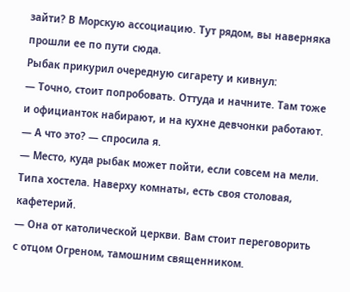зайти? В Морскую ассоциацию. Тут рядом, вы наверняка прошли ее по пути сюда.
Рыбак прикурил очередную сигарету и кивнул:
— Точно, стоит попробовать. Оттуда и начните. Там тоже и официанток набирают, и на кухне девчонки работают.
— А что это? — спросила я.
— Место, куда рыбак может пойти, если совсем на мели. Типа хостела. Наверху комнаты, есть своя столовая, кафетерий.
— Она от католической церкви. Вам стоит переговорить с отцом Огреном, тамошним священником.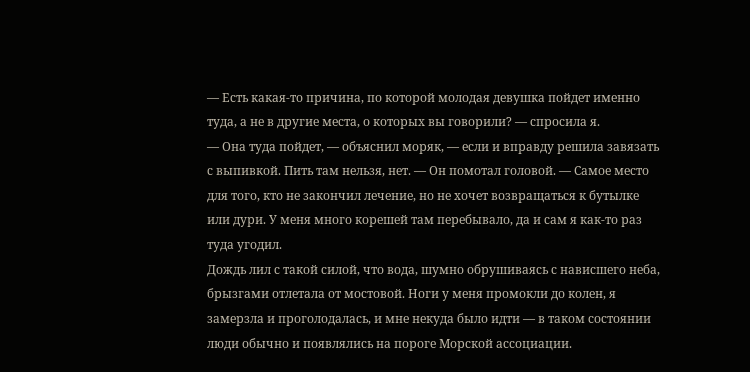— Есть какая-то причина, по которой молодая девушка пойдет именно туда, а не в другие места, о которых вы говорили? — спросила я.
— Она туда пойдет, — объяснил моряк, — если и вправду решила завязать с выпивкой. Пить там нельзя, нет. — Он помотал головой. — Самое место для того, кто не закончил лечение, но не хочет возвращаться к бутылке или дури. У меня много корешей там перебывало, да и сам я как-то раз туда угодил.
Дождь лил с такой силой, что вода, шумно обрушиваясь с нависшего неба, брызгами отлетала от мостовой. Ноги у меня промокли до колен, я замерзла и проголодалась, и мне некуда было идти — в таком состоянии люди обычно и появлялись на пороге Морской ассоциации.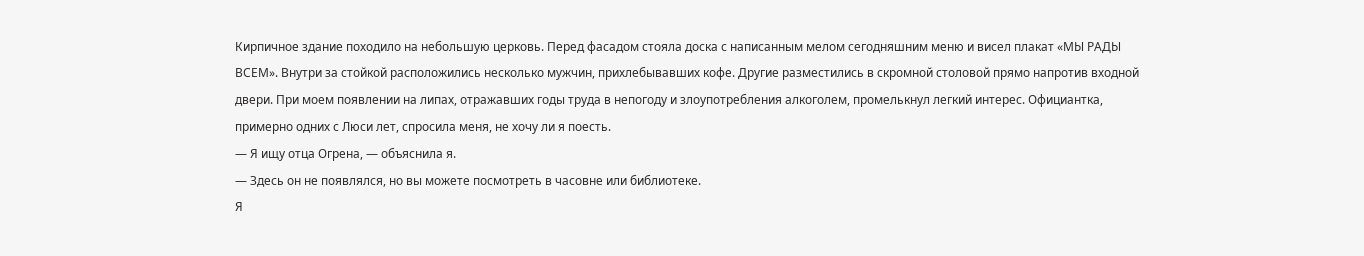Кирпичное здание походило на небольшую церковь. Перед фасадом стояла доска с написанным мелом сегодняшним меню и висел плакат «МЫ РАДЫ ВСЕМ». Внутри за стойкой расположились несколько мужчин, прихлебывавших кофе. Другие разместились в скромной столовой прямо напротив входной двери. При моем появлении на липах, отражавших годы труда в непогоду и злоупотребления алкоголем, промелькнул легкий интерес. Официантка, примерно одних с Люси лет, спросила меня, не хочу ли я поесть.
— Я ищу отца Огрена, — объяснила я.
— Здесь он не появлялся, но вы можете посмотреть в часовне или библиотеке.
Я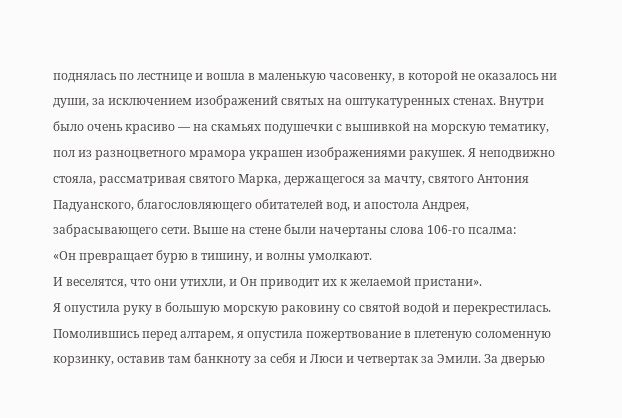поднялась по лестнице и вошла в маленькую часовенку, в которой не оказалось ни души, за исключением изображений святых на оштукатуренных стенах. Внутри было очень красиво — на скамьях подушечки с вышивкой на морскую тематику, пол из разноцветного мрамора украшен изображениями ракушек. Я неподвижно стояла, рассматривая святого Марка, держащегося за мачту, святого Антония Падуанского, благословляющего обитателей вод, и апостола Андрея, забрасывающего сети. Выше на стене были начертаны слова 106-го псалма:
«Он превращает бурю в тишину, и волны умолкают.
И веселятся, что они утихли, и Он приводит их к желаемой пристани».
Я опустила руку в большую морскую раковину со святой водой и перекрестилась. Помолившись перед алтарем, я опустила пожертвование в плетеную соломенную корзинку, оставив там банкноту за себя и Люси и четвертак за Эмили. За дверью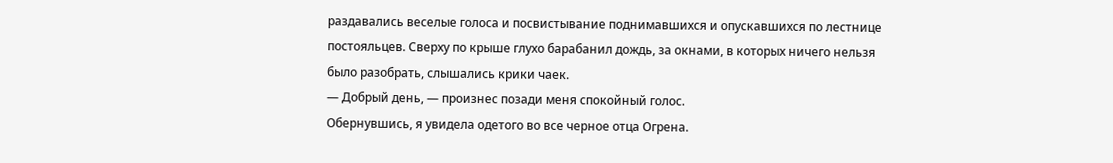раздавались веселые голоса и посвистывание поднимавшихся и опускавшихся по лестнице постояльцев. Сверху по крыше глухо барабанил дождь, за окнами, в которых ничего нельзя было разобрать, слышались крики чаек.
— Добрый день, — произнес позади меня спокойный голос.
Обернувшись, я увидела одетого во все черное отца Огрена.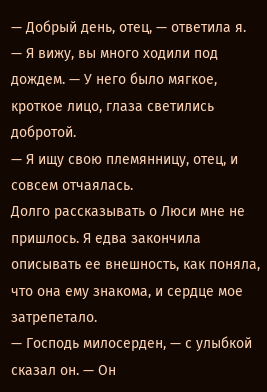— Добрый день, отец, — ответила я.
— Я вижу, вы много ходили под дождем. — У него было мягкое, кроткое лицо, глаза светились добротой.
— Я ищу свою племянницу, отец, и совсем отчаялась.
Долго рассказывать о Люси мне не пришлось. Я едва закончила описывать ее внешность, как поняла, что она ему знакома, и сердце мое затрепетало.
— Господь милосерден, — с улыбкой сказал он. — Он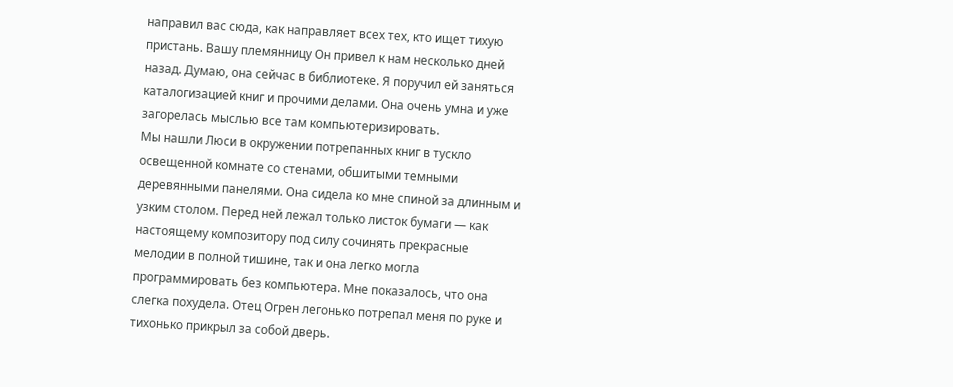направил вас сюда, как направляет всех тех, кто ищет тихую пристань. Вашу племянницу Он привел к нам несколько дней назад. Думаю, она сейчас в библиотеке. Я поручил ей заняться каталогизацией книг и прочими делами. Она очень умна и уже загорелась мыслью все там компьютеризировать.
Мы нашли Люси в окружении потрепанных книг в тускло освещенной комнате со стенами, обшитыми темными деревянными панелями. Она сидела ко мне спиной за длинным и узким столом. Перед ней лежал только листок бумаги — как настоящему композитору под силу сочинять прекрасные мелодии в полной тишине, так и она легко могла программировать без компьютера. Мне показалось, что она слегка похудела. Отец Огрен легонько потрепал меня по руке и тихонько прикрыл за собой дверь.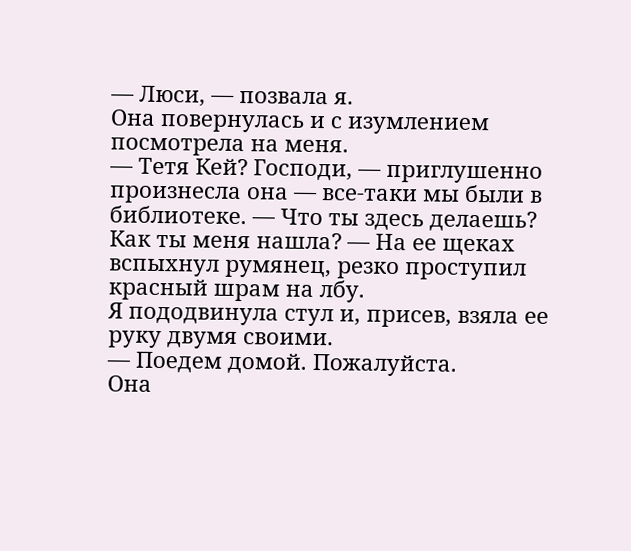— Люси, — позвала я.
Она повернулась и с изумлением посмотрела на меня.
— Тетя Кей? Господи, — приглушенно произнесла она — все-таки мы были в библиотеке. — Что ты здесь делаешь? Как ты меня нашла? — На ее щеках вспыхнул румянец, резко проступил красный шрам на лбу.
Я пододвинула стул и, присев, взяла ее руку двумя своими.
— Поедем домой. Пожалуйста.
Она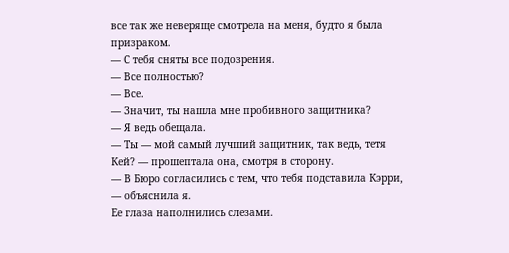все так же неверяще смотрела на меня, будто я была призраком.
— С тебя сняты все подозрения.
— Все полностью?
— Все.
— Значит, ты нашла мне пробивного защитника?
— Я ведь обещала.
— Ты — мой самый лучший защитник, так ведь, тетя Кей? — прошептала она, смотря в сторону.
— В Бюро согласились с тем, что тебя подставила Кэрри, — объяснила я.
Ее глаза наполнились слезами.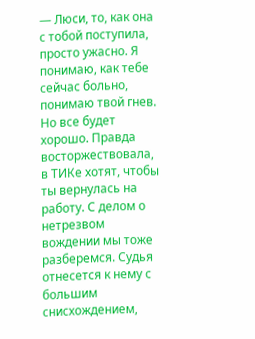— Люси, то, как она с тобой поступила, просто ужасно. Я понимаю, как тебе сейчас больно, понимаю твой гнев. Но все будет хорошо. Правда восторжествовала, в ТИКе хотят, чтобы ты вернулась на работу. С делом о нетрезвом вождении мы тоже разберемся. Судья отнесется к нему с большим снисхождением,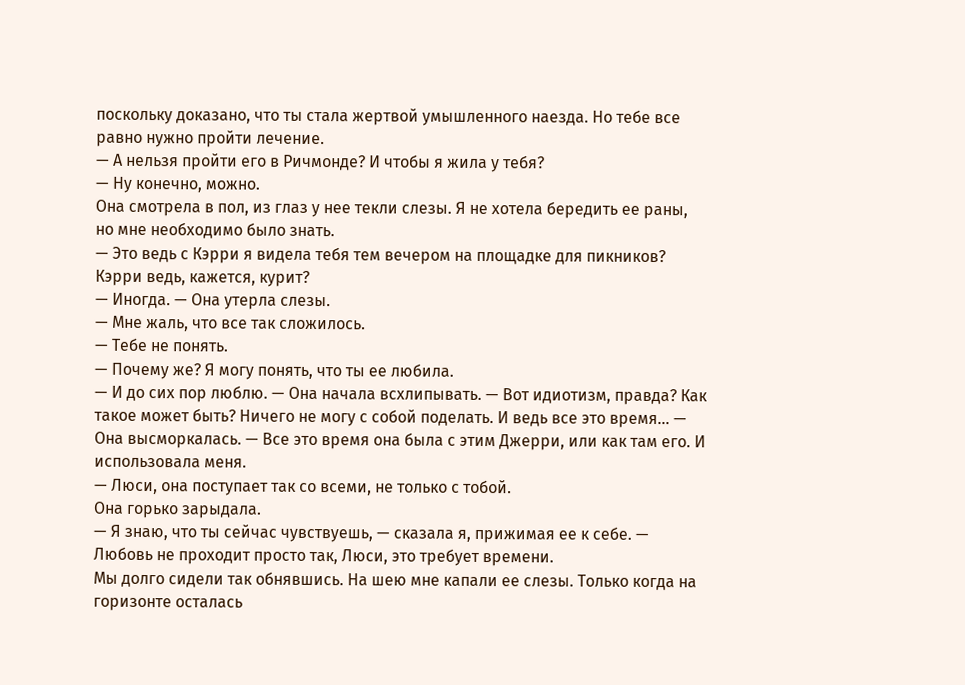поскольку доказано, что ты стала жертвой умышленного наезда. Но тебе все равно нужно пройти лечение.
— А нельзя пройти его в Ричмонде? И чтобы я жила у тебя?
— Ну конечно, можно.
Она смотрела в пол, из глаз у нее текли слезы. Я не хотела бередить ее раны, но мне необходимо было знать.
— Это ведь с Кэрри я видела тебя тем вечером на площадке для пикников? Кэрри ведь, кажется, курит?
— Иногда. — Она утерла слезы.
— Мне жаль, что все так сложилось.
— Тебе не понять.
— Почему же? Я могу понять, что ты ее любила.
— И до сих пор люблю. — Она начала всхлипывать. — Вот идиотизм, правда? Как такое может быть? Ничего не могу с собой поделать. И ведь все это время… — Она высморкалась. — Все это время она была с этим Джерри, или как там его. И использовала меня.
— Люси, она поступает так со всеми, не только с тобой.
Она горько зарыдала.
— Я знаю, что ты сейчас чувствуешь, — сказала я, прижимая ее к себе. — Любовь не проходит просто так, Люси, это требует времени.
Мы долго сидели так обнявшись. На шею мне капали ее слезы. Только когда на горизонте осталась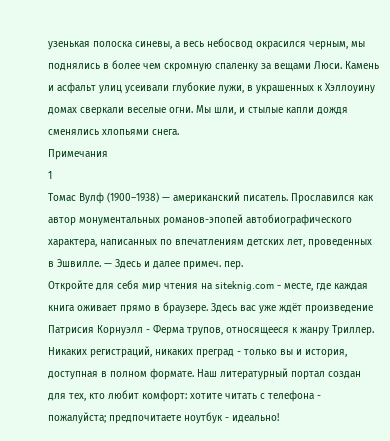узенькая полоска синевы, а весь небосвод окрасился черным, мы поднялись в более чем скромную спаленку за вещами Люси. Камень и асфальт улиц усеивали глубокие лужи, в украшенных к Хэллоуину домах сверкали веселые огни. Мы шли, и стылые капли дождя сменялись хлопьями снега.
Примечания
1
Томас Вулф (1900–1938) — американский писатель. Прославился как автор монументальных романов-эпопей автобиографического характера, написанных по впечатлениям детских лет, проведенных в Эшвилле. — Здесь и далее примеч. пер.
Откройте для себя мир чтения на siteknig.com - месте, где каждая книга оживает прямо в браузере. Здесь вас уже ждёт произведение Патрисия Корнуэлл - Ферма трупов, относящееся к жанру Триллер. Никаких регистраций, никаких преград - только вы и история, доступная в полном формате. Наш литературный портал создан для тех, кто любит комфорт: хотите читать с телефона - пожалуйста; предпочитаете ноутбук - идеально!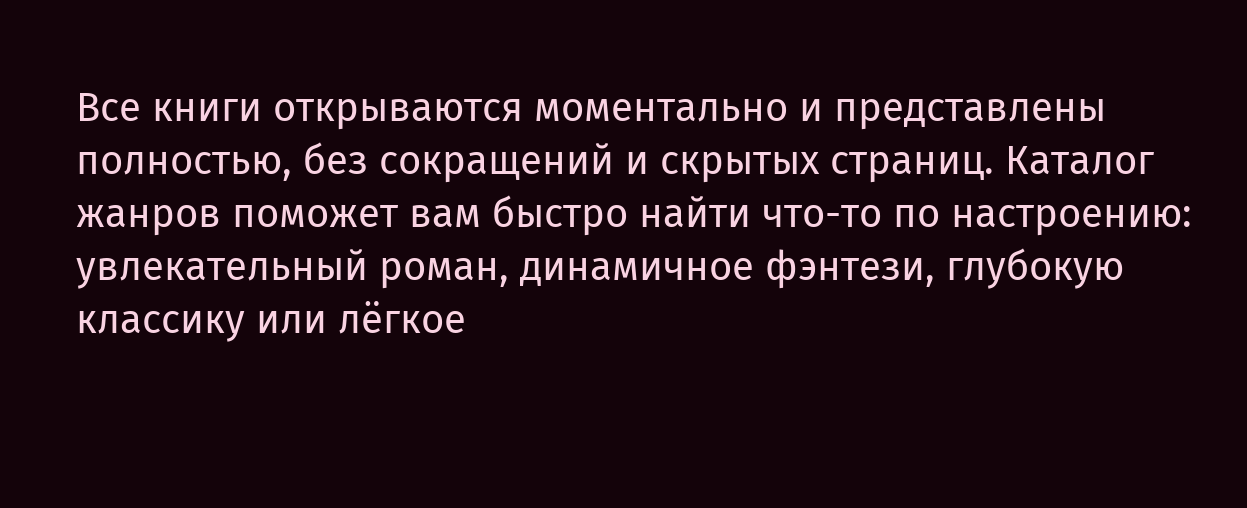Все книги открываются моментально и представлены полностью, без сокращений и скрытых страниц. Каталог жанров поможет вам быстро найти что-то по настроению: увлекательный роман, динамичное фэнтези, глубокую классику или лёгкое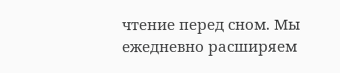чтение перед сном. Мы ежедневно расширяем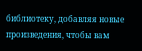библиотеку, добавляя новые произведения, чтобы вам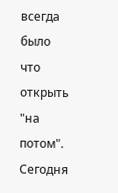всегда было что открыть "на потом". Сегодня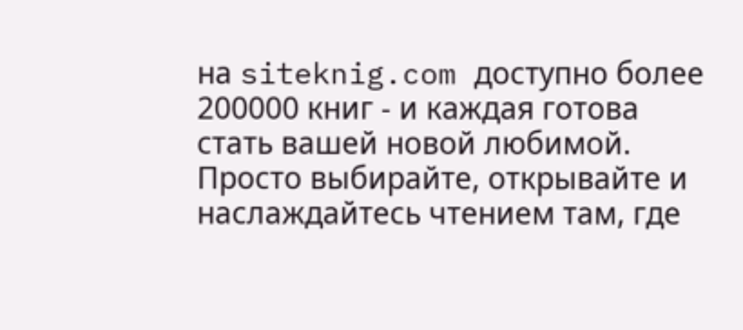на siteknig.com доступно более 200000 книг - и каждая готова стать вашей новой любимой. Просто выбирайте, открывайте и наслаждайтесь чтением там, где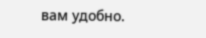вам удобно.